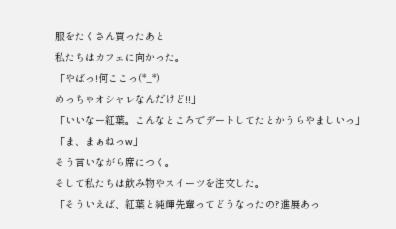服をたくさん買ったあと
私たちはカフェに向かった。
「やばっ!何ここっ(*_*)
めっちゃオシャレなんだけど!!」
「いいなー紅葉。こんなところでデートしてたとかうらやましいっ」
「ま、まぁねっw」
そう言いながら席につく。
そして私たちは飲み物やスイーツを注文した。
「そういえば、紅葉と純輝先輩ってどうなったの?進展あっ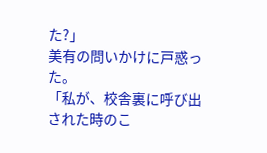た?」
美有の問いかけに戸惑った。
「私が、校舎裏に呼び出された時のこ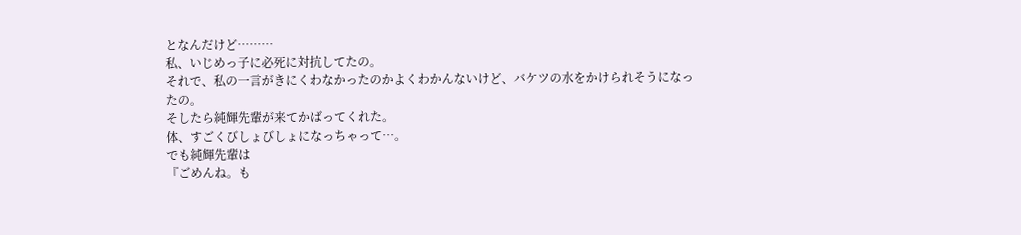となんだけど………
私、いじめっ子に必死に対抗してたの。
それで、私の一言がきにくわなかったのかよくわかんないけど、バケツの水をかけられそうになったの。
そしたら純輝先輩が来てかばってくれた。
体、すごくびしょびしょになっちゃって…。
でも純輝先輩は
『ごめんね。も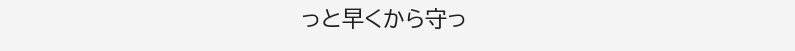っと早くから守っ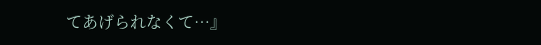てあげられなくて…』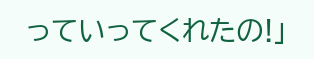っていってくれたの!」